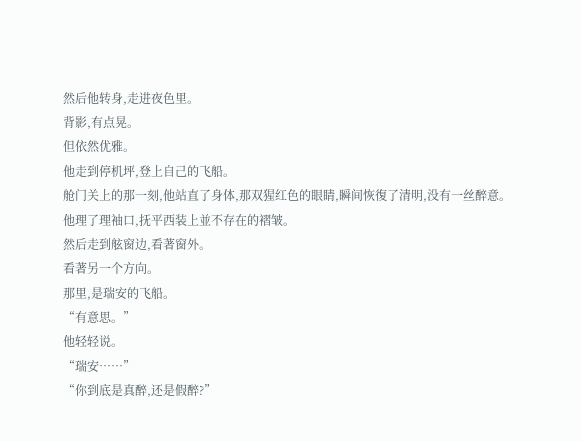然后他转身,走进夜色里。
背影,有点晃。
但依然优雅。
他走到停机坪,登上自己的飞船。
舱门关上的那一刻,他站直了身体,那双猩红色的眼睛,瞬间恢復了清明,没有一丝醉意。
他理了理袖口,抚平西装上並不存在的褶皱。
然后走到舷窗边,看著窗外。
看著另一个方向。
那里,是瑞安的飞船。
“有意思。”
他轻轻说。
“瑞安……”
“你到底是真醉,还是假醉?”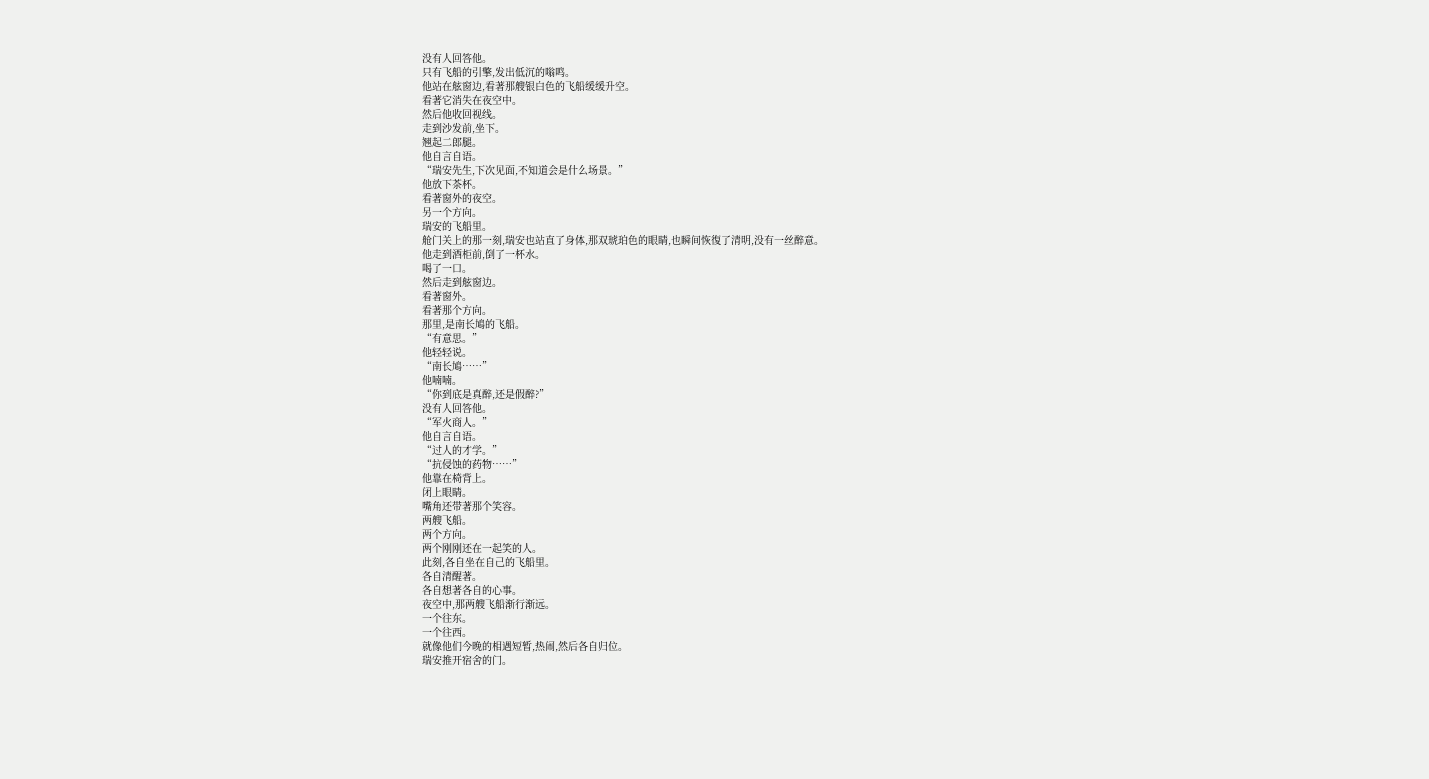没有人回答他。
只有飞船的引擎,发出低沉的嗡鸣。
他站在舷窗边,看著那艘银白色的飞船缓缓升空。
看著它消失在夜空中。
然后他收回视线。
走到沙发前,坐下。
翘起二郎腿。
他自言自语。
“瑞安先生,下次见面,不知道会是什么场景。”
他放下茶杯。
看著窗外的夜空。
另一个方向。
瑞安的飞船里。
舱门关上的那一刻,瑞安也站直了身体,那双琥珀色的眼睛,也瞬间恢復了清明,没有一丝醉意。
他走到酒柜前,倒了一杯水。
喝了一口。
然后走到舷窗边。
看著窗外。
看著那个方向。
那里,是南长鳩的飞船。
“有意思。”
他轻轻说。
“南长鳩……”
他喃喃。
“你到底是真醉,还是假醉?”
没有人回答他。
“军火商人。”
他自言自语。
“过人的才学。”
“抗侵蚀的药物……”
他靠在椅背上。
闭上眼睛。
嘴角还带著那个笑容。
两艘飞船。
两个方向。
两个刚刚还在一起笑的人。
此刻,各自坐在自己的飞船里。
各自清醒著。
各自想著各自的心事。
夜空中,那两艘飞船渐行渐远。
一个往东。
一个往西。
就像他们今晚的相遇短暂,热闹,然后各自归位。
瑞安推开宿舍的门。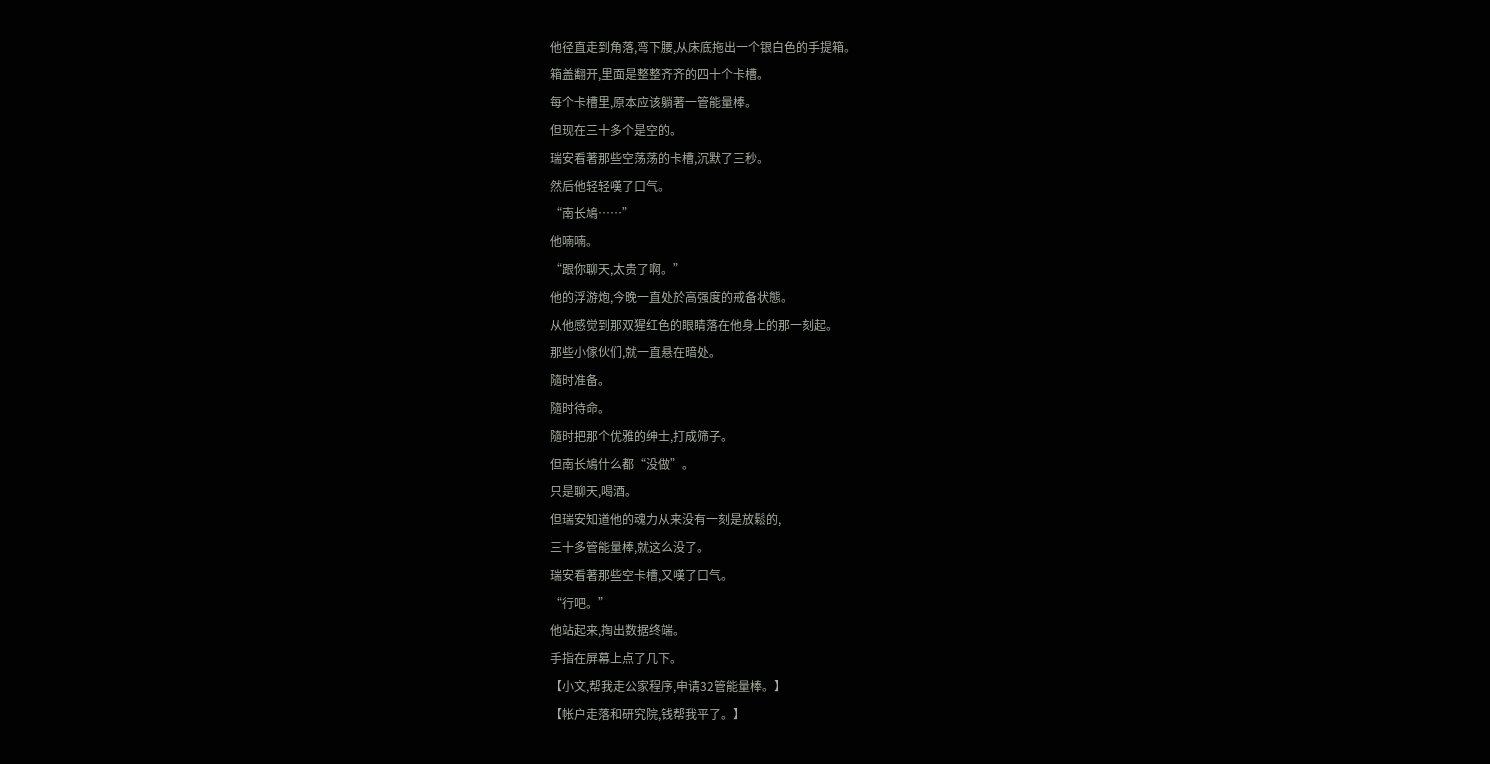他径直走到角落,弯下腰,从床底拖出一个银白色的手提箱。
箱盖翻开,里面是整整齐齐的四十个卡槽。
每个卡槽里,原本应该躺著一管能量棒。
但现在三十多个是空的。
瑞安看著那些空荡荡的卡槽,沉默了三秒。
然后他轻轻嘆了口气。
“南长鳩……”
他喃喃。
“跟你聊天,太贵了啊。”
他的浮游炮,今晚一直处於高强度的戒备状態。
从他感觉到那双猩红色的眼睛落在他身上的那一刻起。
那些小傢伙们,就一直悬在暗处。
隨时准备。
隨时待命。
隨时把那个优雅的绅士,打成筛子。
但南长鳩什么都“没做”。
只是聊天,喝酒。
但瑞安知道他的魂力从来没有一刻是放鬆的,
三十多管能量棒,就这么没了。
瑞安看著那些空卡槽,又嘆了口气。
“行吧。”
他站起来,掏出数据终端。
手指在屏幕上点了几下。
【小文,帮我走公家程序,申请32管能量棒。】
【帐户走落和研究院,钱帮我平了。】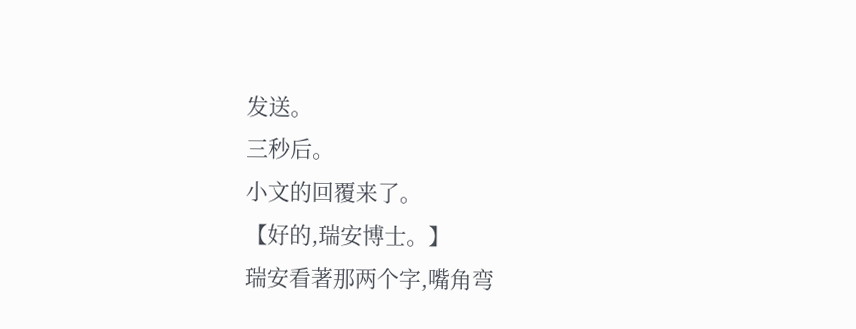发送。
三秒后。
小文的回覆来了。
【好的,瑞安博士。】
瑞安看著那两个字,嘴角弯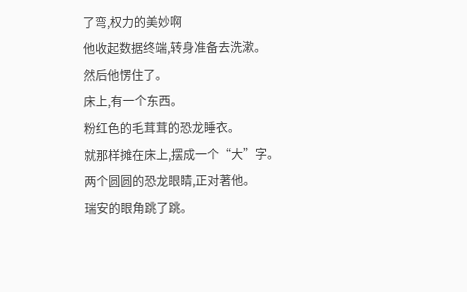了弯,权力的美妙啊
他收起数据终端,转身准备去洗漱。
然后他愣住了。
床上,有一个东西。
粉红色的毛茸茸的恐龙睡衣。
就那样摊在床上,摆成一个“大”字。
两个圆圆的恐龙眼睛,正对著他。
瑞安的眼角跳了跳。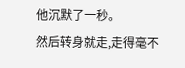他沉默了一秒。
然后转身就走,走得毫不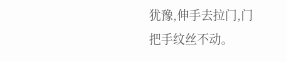犹豫,伸手去拉门,门把手纹丝不动。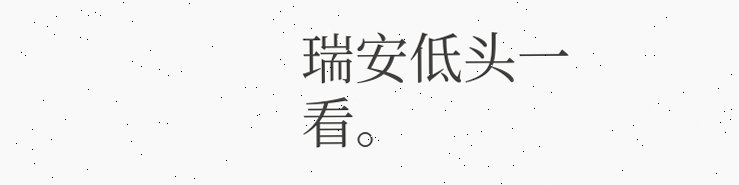瑞安低头一看。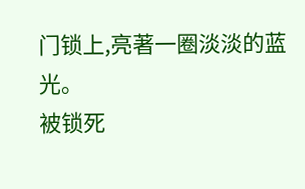门锁上,亮著一圈淡淡的蓝光。
被锁死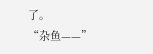了。
“杂鱼——”